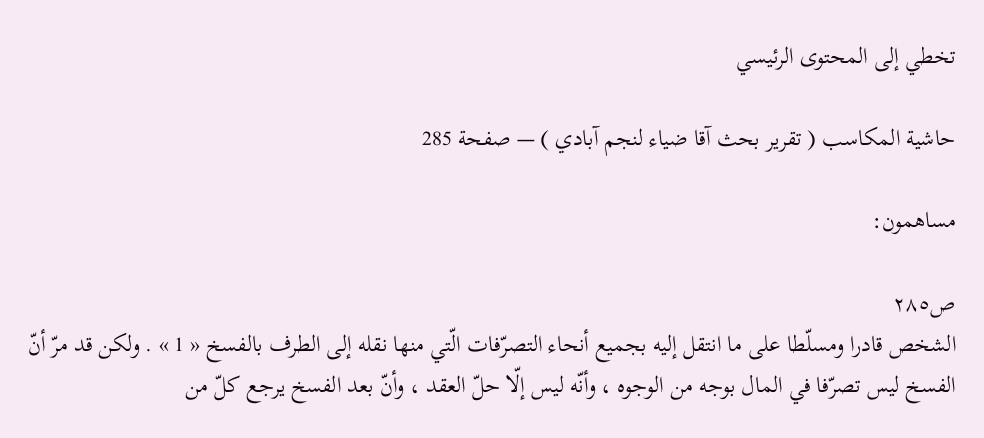تخطي إلى المحتوى الرئيسي

حاشية المكاسب ( تقرير بحث آقا ضياء لنجم آبادي ) — صفحة 285

مساهمون:

ص٢٨٥
الشخص قادرا ومسلّطا على ما انتقل إليه بجميع أنحاء التصرّفات الّتي منها نقله إلى الطرف بالفسخ « 1 » . ولكن قد مرّ أنّ الفسخ ليس تصرّفا في المال بوجه من الوجوه ، وأنّه ليس إلّا حلّ العقد ، وأنّ بعد الفسخ يرجع كلّ من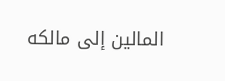المالين إلى مالكه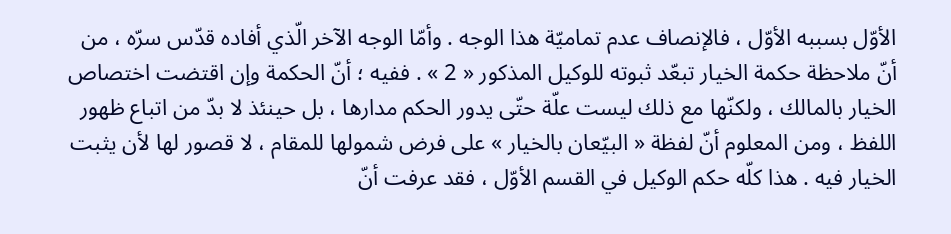الأوّل بسببه الأوّل ، فالإنصاف عدم تماميّة هذا الوجه . وأمّا الوجه الآخر الّذي أفاده قدّس سرّه ، من أنّ ملاحظة حكمة الخيار تبعّد ثبوته للوكيل المذكور « 2 » . ففيه ؛ أنّ الحكمة وإن اقتضت اختصاص الخيار بالمالك ، ولكنّها مع ذلك ليست علّة حتّى يدور الحكم مدارها ، بل حينئذ لا بدّ من اتباع ظهور اللفظ ، ومن المعلوم أنّ لفظة « البيّعان بالخيار » على فرض شمولها للمقام ، لا قصور لها لأن يثبت الخيار فيه . هذا كلّه حكم الوكيل في القسم الأوّل ، فقد عرفت أنّ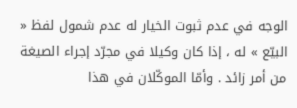الوجه في عدم ثبوت الخيار له عدم شمول لفظ « البيّع » له ، إذا كان وكيلا في مجرّد إجراء الصيغة من أمر زائد . وأمّا الموكّلان في هذا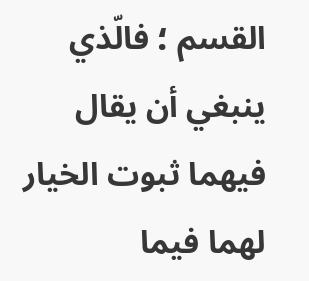القسم ؛ فالّذي ينبغي أن يقال فيهما ثبوت الخيار لهما فيما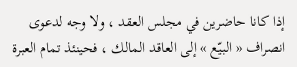إذا كانا حاضرين في مجلس العقد ، ولا وجه لدعوى انصراف « البيّع » إلى العاقد المالك ، فحينئذ تمام العبرة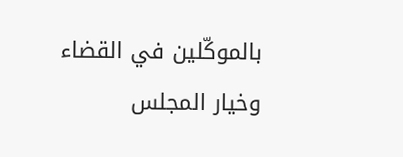بالموكّلين في القضاء وخيار المجلس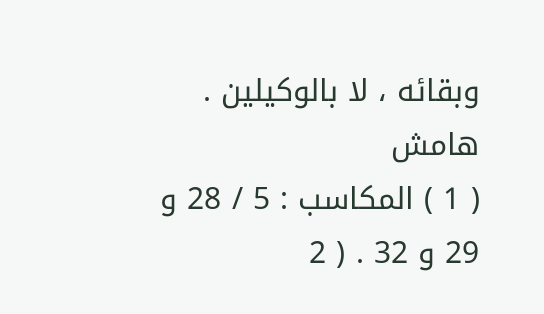وبقائه ، لا بالوكيلين .
هامش
( 1 ) المكاسب : 5 / 28 و 29 و 32 . ( 2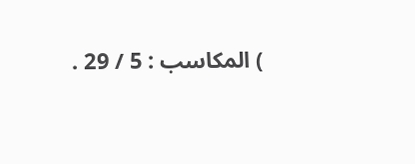) المكاسب : 5 / 29 .